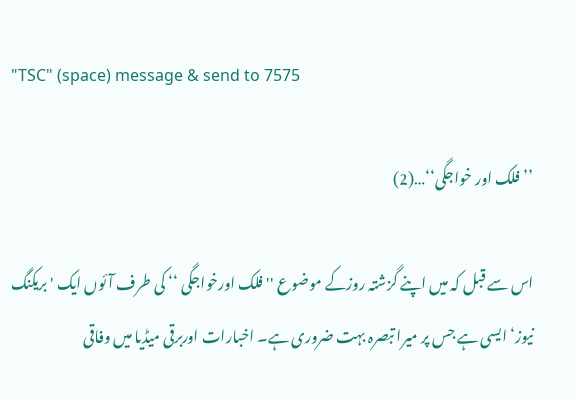"TSC" (space) message & send to 7575

’’فلک اور خواجگی‘‘…(2)

اس سے قبل کہ میں اپنے گزشتہ روزکے موضوع '' فلک اورخواجگی ‘‘ کی طرف آئوں ایک 'بریکنگ نیوز‘ ایسی ہے جس پر میرا تبصرہ بہت ضروری ہے۔ اخبارات اوربرقی میڈیا میں وفاقی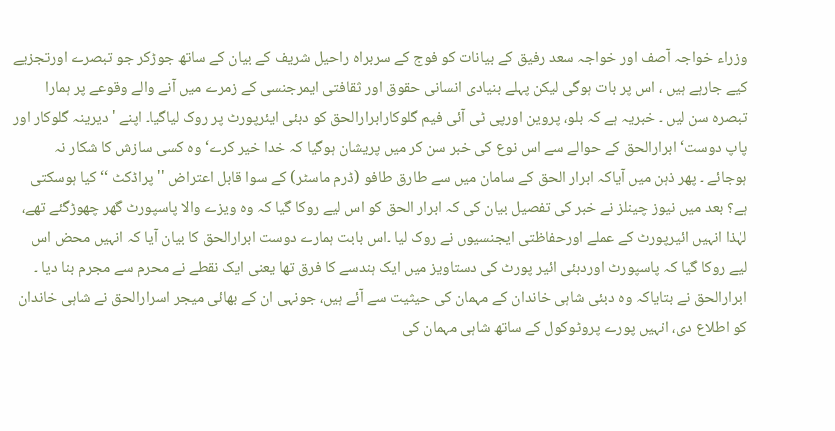وزراء خواجہ آصف اور خواجہ سعد رفیق کے بیانات کو فوج کے سربراہ راحیل شریف کے بیان کے ساتھ جوڑکر جو تبصرے اورتجزیے کیے جارہے ہیں ، اس پر بات ہوگی لیکن پہلے بنیادی انسانی حقوق اور ثقافتی ایمرجنسی کے زمرے میں آنے والے وقوعے پر ہمارا تبصرہ سن لیں ۔ خبریہ ہے کہ بلو، پروین اورپی ٹی آئی فیم گلوکارابرارالحق کو دبئی ایئرپورٹ پر روک لیاگیا۔ اپنے 'دیرینہ گلوکار اور پاپ دوست‘ ابرارالحق کے حوالے سے اس نوع کی خبر سن کر میں پریشان ہوگیا کہ خدا خیر کرے‘ وہ کسی سازش کا شکار نہ ہوجائے ۔ پھر ذہن میں آیاکہ ابرار الحق کے سامان میں سے طارق طافو (ڈرم ماسٹر) کے سوا قابل اعتراض ''پراڈکٹ ‘‘ کیا ہوسکتی ہے؟ بعد میں نیوز چینلز نے خبر کی تفصیل بیان کی کہ ابرار الحق کو اس لیے روکا گیا کہ وہ ویزے والا پاسپورٹ گھر چھوڑگئے تھے، لہٰذا انہیں ائیرپورٹ کے عملے اورحفاظتی ایجنسیوں نے روک لیا ۔اس بابت ہمارے دوست ابرارالحق کا بیان آیا کہ انہیں محض اس لیے روکا گیا کہ پاسپورٹ اوردبئی ائیر پورٹ کی دستاویز میں ایک ہندسے کا فرق تھا یعنی ایک نقطے نے محرم سے مجرم بنا دیا ۔ ابرارالحق نے بتایاکہ وہ دبئی شاہی خاندان کے مہمان کی حیثیت سے آئے ہیں، جونہی ان کے بھائی میجر اسرارالحق نے شاہی خاندان کو اطلاع دی، انہیں پورے پروٹوکول کے ساتھ شاہی مہمان کی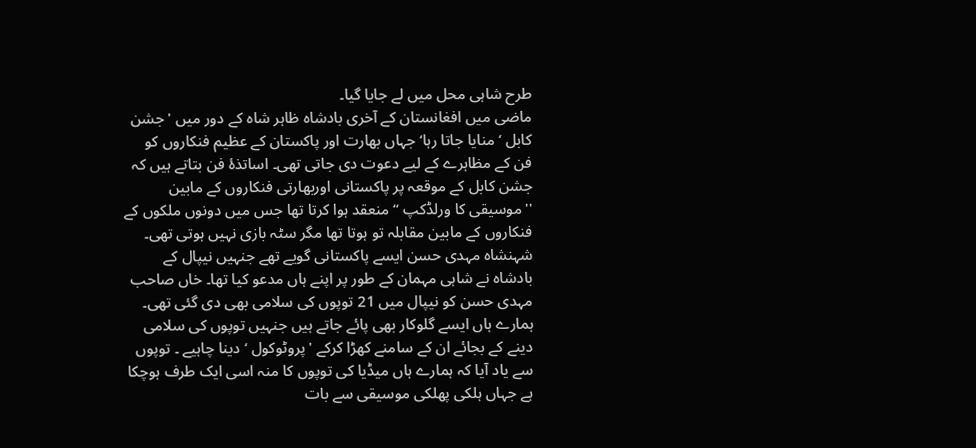طرح شاہی محل میں لے جایا گیا۔
ماضی میں افغانستان کے آخری بادشاہ ظاہر شاہ کے دور میں 'جشن کابل ‘ منایا جاتا رہا‘ جہاں بھارت اور پاکستان کے عظیم فنکاروں کو فن کے مظاہرے کے لیے دعوت دی جاتی تھی۔ اساتذۂ فن بتاتے ہیں کہ جشن کابل کے موقعہ پر پاکستانی اوربھارتی فنکاروں کے مابین ''موسیقی کا ورلڈکپ ‘‘ منعقد ہوا کرتا تھا جس میں دونوں ملکوں کے فنکاروں کے مابین مقابلہ تو ہوتا تھا مگر سٹہ بازی نہیں ہوتی تھی۔ شہنشاہ مہدی حسن ایسے پاکستانی گویے تھے جنہیں نیپال کے بادشاہ نے شاہی مہمان کے طور پر اپنے ہاں مدعو کیا تھا۔ خاں صاحب مہدی حسن کو نیپال میں 21 توپوں کی سلامی بھی دی گئی تھی۔ ہمارے ہاں ایسے گلوکار بھی پائے جاتے ہیں جنہیں توپوں کی سلامی دینے کے بجائے ان کے سامنے کھڑا کرکے 'پروٹوکول ‘ دینا چاہیے ۔ توپوں سے یاد آیا کہ ہمارے ہاں میڈیا کی توپوں کا منہ اسی ایک طرف ہوچکا ہے جہاں ہلکی پھلکی موسیقی سے بات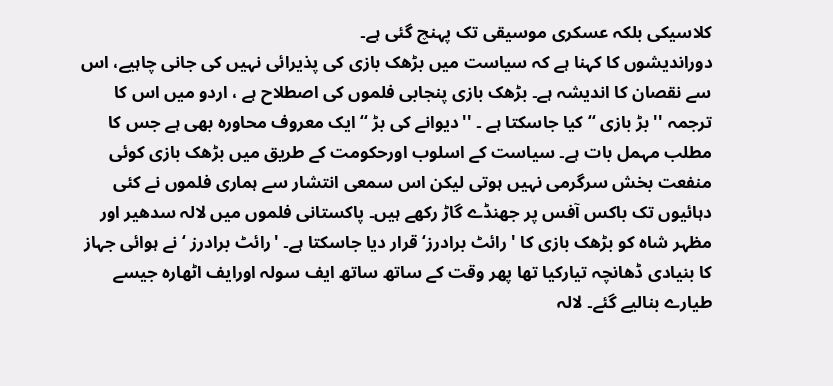کلاسیکی بلکہ عسکری موسیقی تک پہنچ گئی ہے۔
دوراندیشوں کا کہنا ہے کہ سیاست میں بڑھک بازی کی پذیرائی نہیں کی جانی چاہیے، اس سے نقصان کا اندیشہ ہے۔ بڑھک بازی پنجابی فلموں کی اصطلاح ہے ، اردو میں اس کا ترجمہ ''بڑ بازی ‘‘ کیا جاسکتا ہے ۔ ''دیوانے کی بڑ ‘‘ ایک معروف محاورہ بھی ہے جس کا مطلب مہمل بات ہے۔ سیاست کے اسلوب اورحکومت کے طریق میں بڑھک بازی کوئی منفعت بخش سرگرمی نہیں ہوتی لیکن اس سمعی انتشار سے ہماری فلموں نے کئی دہائیوں تک باکس آفس پر جھنڈے گاڑ رکھے ہیں۔ پاکستانی فلموں میں لالہ سدھیر اور مظہر شاہ کو بڑھک بازی کا ' رائٹ برادرز‘ قرار دیا جاسکتا ہے۔ 'رائٹ برادرز ‘ نے ہوائی جہاز کا بنیادی ڈھانچہ تیارکیا تھا پھر وقت کے ساتھ ساتھ ایف سولہ اورایف اٹھارہ جیسے طیارے بنالیے گئے۔ لالہ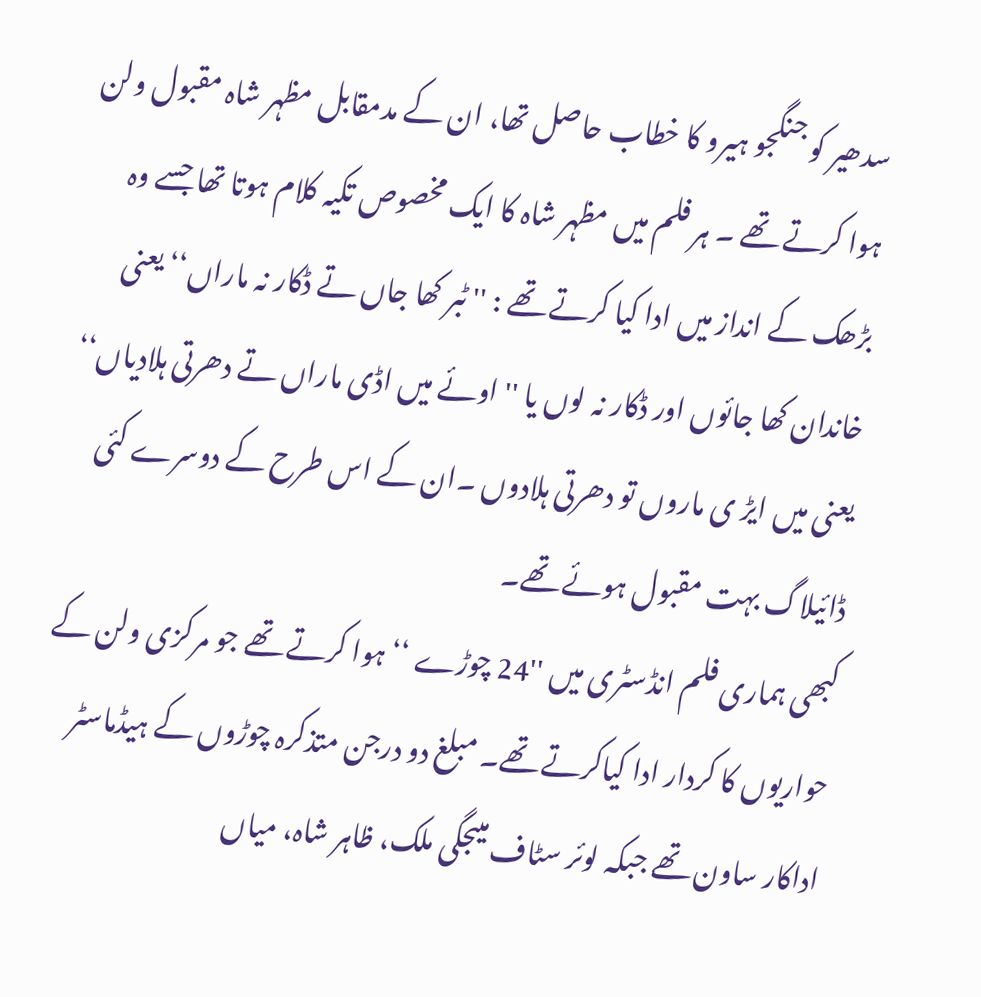سدھیر کو جنگجو ہیرو کا خطاب حاصل تھا، ان کے مدمقابل مظہر شاہ مقبول ولن ہوا کرتے تھے ۔ ہر فلم میں مظہر شاہ کا ایک مخصوص تکیہ کلام ہوتا تھا جسے وہ بڑھک کے انداز میں ادا کیا کرتے تھے : '' ٹبر کھا جاں تے ڈکار نہ ماراں‘‘ یعنی خاندان کھا جائوں اور ڈکار نہ لوں یا '' اوئے میں اڈی ماراں تے دھرتی ہلادیاں‘‘ یعنی میں ایڑ ی ماروں تو دھرتی ہلادوں ۔ان کے اس طرح کے دوسرے کئی ڈائیلاگ بہت مقبول ہوئے تھے۔
کبھی ہماری فلم انڈسٹری میں ''24 چوڑے ‘‘ ہوا کرتے تھے جو مرکزی ولن کے حواریوں کا کردار ادا کیاکرتے تھے۔ مبلغ دو درجن متذکرہ چوڑوں کے ہیڈماسٹر اداکار ساون تھے جبکہ لوئر سٹاف میںجگی ملک، ظاہر شاہ، میاں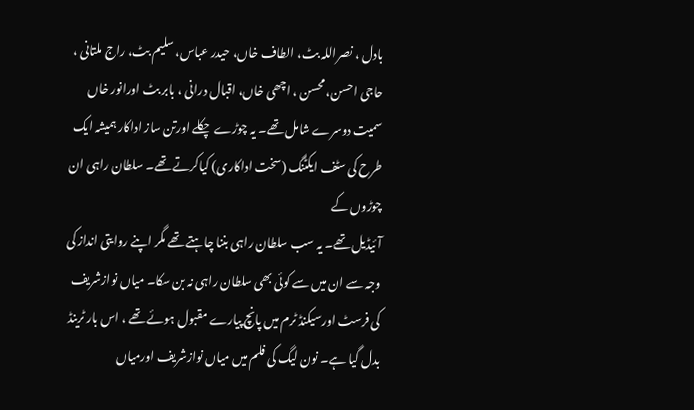بادل ، نصراللہ بٹ، الطاف خاں، حیدر عباس، سلیم بٹ، راج ملتانی ، حاجی احسن، محسن ، اچھی خاں، اقبال درانی ، بابر بٹ اورانور خاں سمیت دوسرے شامل تھے۔ یہ چوڑے چکلے اورتن ساز اداکار ہمیشہ ایک طرح کی سٹف ایکٹنگ (سخت اداکاری) کیاکرتے تھے۔ سلطان راہی ان چوڑوں کے
آئیڈیل تھے۔ یہ سب سلطان راہی بننا چاہتے تھے مگر اپنے روایتی انداز کی وجہ سے ان میں سے کوئی بھی سلطان راہی نہ بن سکا۔ میاں نوازشریف کی فرسٹ اورسیکنڈ ٹرم میں پانچ پیارے مقبول ہوئے تھے ، اس بار ٹرینڈ بدل گیا ہے۔ نون لیگ کی فلم میں میاں نوازشریف اورمیاں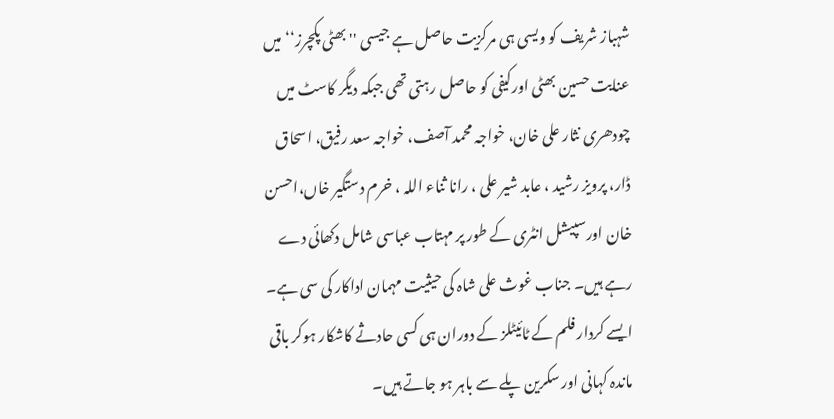شہباز شریف کو ویسی ہی مرکزیت حاصل ہے جیسی ''بھٹی پکچرز‘‘ میں عنایت حسین بھٹی اورکیفی کو حاصل رہتی تھی جبکہ دیگر کاسٹ میں چودھری نثار علی خان، خواجہ محمد آصف، خواجہ سعد رفیق، اسحاق ڈار، پرویز رشید ، عابد شیر علی ، رانا ثناء اللہ ، خرم دستگیر خاں،احسن خان اورسپیشل انٹری کے طور پر مہتاب عباسی شامل دکھائی دے رہے ہیں۔ جناب غوث علی شاہ کی حیثیت مہمان اداکار کی سی ہے۔ ایسے کردار فلم کے ٹائیٹلز کے دوران ہی کسی حادثے کاشکار ہوکر باقی ماندہ کہانی اور سکرین پلے سے باہر ہو جاتے ہیں۔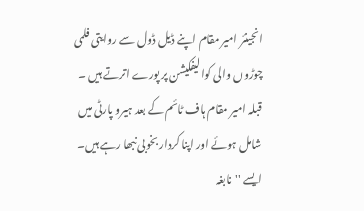انجینئر امیر مقام اپنے ڈیل ڈول سے روایتی فلمی چوڑوں والی کوالیفکیشن پر پورے اترتے ہیں ۔ قبلہ امیر مقام ہاف ٹائم کے بعد ہیرو پارٹی میں شامل ہوئے اور اپنا کردار بخوبی نبھا رہے ہیں۔
ایسے ''نابغہ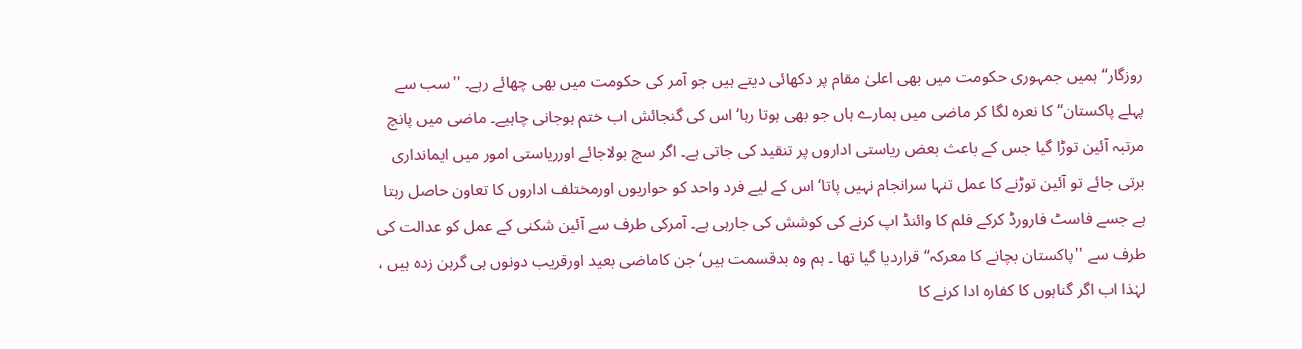روزگار‘‘ ہمیں جمہوری حکومت میں بھی اعلیٰ مقام پر دکھائی دیتے ہیں جو آمر کی حکومت میں بھی چھائے رہے۔ ''سب سے پہلے پاکستان‘‘ کا نعرہ لگا کر ماضی میں ہمارے ہاں جو بھی ہوتا رہا‘ اس کی گنجائش اب ختم ہوجانی چاہیے۔ ماضی میں پانچ مرتبہ آئین توڑا گیا جس کے باعث بعض ریاستی اداروں پر تنقید کی جاتی ہے۔ اگر سچ بولاجائے اورریاستی امور میں ایمانداری برتی جائے تو آئین توڑنے کا عمل تنہا سرانجام نہیں پاتا‘ اس کے لیے فرد واحد کو حواریوں اورمختلف اداروں کا تعاون حاصل رہتا ہے جسے فاسٹ فارورڈ کرکے فلم کا وائنڈ اپ کرنے کی کوشش کی جارہی ہے۔ آمرکی طرف سے آئین شکنی کے عمل کو عدالت کی طرف سے ''پاکستان بچانے کا معرکہ‘‘ قراردیا گیا تھا ۔ ہم وہ بدقسمت ہیں‘ جن کاماضی بعید اورقریب دونوں ہی گرہن زدہ ہیں ، لہٰذا اب اگر گناہوں کا کفارہ ادا کرنے کا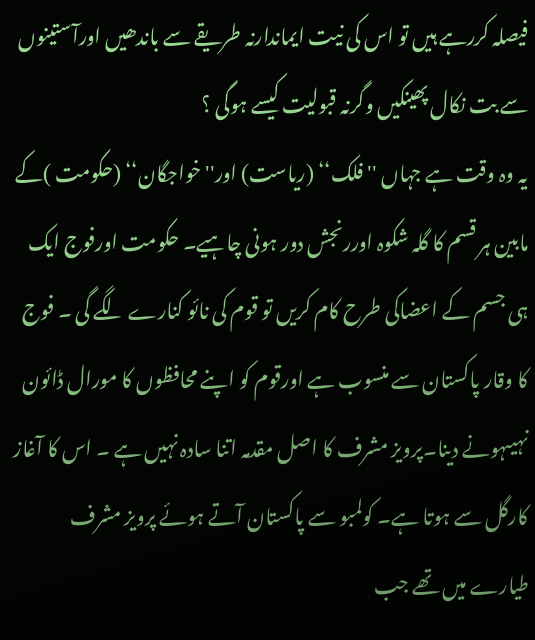فیصلہ کررہے ہیں تو اس کی نیت ایماندارنہ طریقے سے باندھیں اورآستینوں سے بت نکال پھینکیں وگرنہ قبولیت کیسے ہوگی ؟
یہ وہ وقت ہے جہاں ''فلک‘‘ (ریاست) اور''خواجگان‘‘ (حکومت )کے مابین ہر قسم کا گلہ شکوہ اوررنجش دور ہونی چاہیے۔ حکومت اورفوج ایک ہی جسم کے اعضاکی طرح کام کریں تو قوم کی نائو کنارے لگے گی ۔ فوج کا وقار پاکستان سے منسوب ہے اورقوم کو اپنے محافظوں کا مورال ڈائون نہیںہونے دینا۔پرویز مشرف کا اصل مقدمہ اتنا سادہ نہیں ہے ۔ اس کا آغاز کارگل سے ہوتا ہے۔ کولمبو سے پاکستان آتے ہوئے پرویز مشرف طیارے میں تھے جب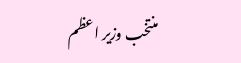منتخب وزیر اعظم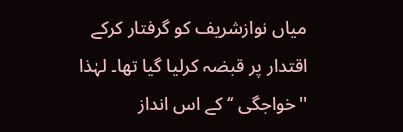میاں نوازشریف کو گرفتار کرکے اقتدار پر قبضہ کرلیا گیا تھا۔ لہٰذا ''خواجگی ‘‘ کے اس انداز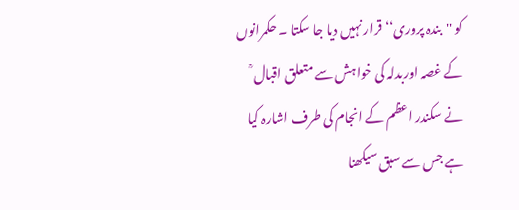کو ''بندہ پروری‘‘ قرار نہیں دیا جا سکتا ۔ حکمرانوں کے غصہ اوربدلہ کی خواہش سے متعلق اقبال ؒ نے سکندر اعظم کے انجام کی طرف اشارہ کیا ہے جس سے سبق سیکھنا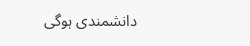دانشمندی ہوگی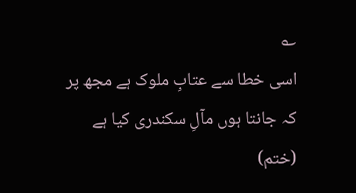؎
اسی خطا سے عتابِ ملوک ہے مجھ پر
کہ جانتا ہوں مآلِ سکندری کیا ہے
(ختم)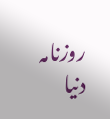روزنامہ دنیا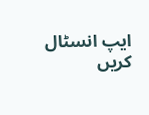ایپ انسٹال کریں